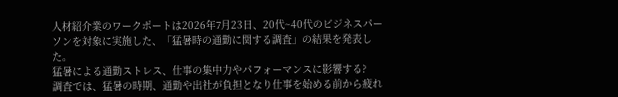人材紹介業のワークポートは2026年7月23日、20代~40代のビジネスパーソンを対象に実施した、「猛暑時の通勤に関する調査」の結果を発表した。
猛暑による通勤ストレス、仕事の集中力やパフォーマンスに影響する?
調査では、猛暑の時期、通勤や出社が負担となり仕事を始める前から疲れ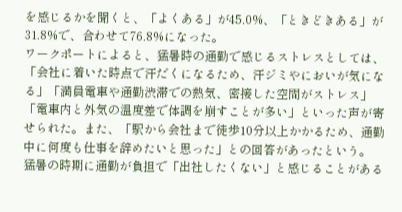を感じるかを聞くと、「よくある」が45.0%、「ときどきある」が31.8%で、合わせて76.8%になった。
ワークポートによると、猛暑時の通勤で感じるストレスとしては、「会社に着いた時点で汗だくになるため、汗ジミやにおいが気になる」「満員電車や通勤渋滞での熱気、密接した空間がストレス」「電車内と外気の温度差で体調を崩すことが多い」といった声が寄せられた。また、「駅から会社まで徒歩10分以上かかるため、通勤中に何度も仕事を辞めたいと思った」との回答があったという。
猛暑の時期に通勤が負担で「出社したくない」と感じることがある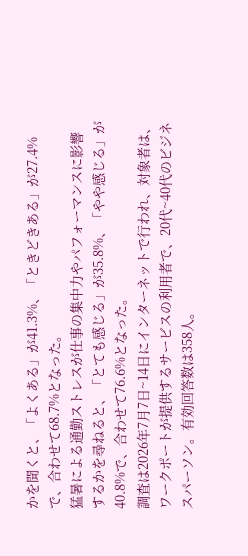かを聞くと、「よくある」が41.3%、「ときどきある」が27.4%で、合わせて68.7%となった。
猛暑による通勤ストレスが仕事の集中力やパフォーマンスに影響するかを尋ねると、「とても感じる」が35.8%、「やや感じる」が40.8%で、合わせて76.6%となった。
調査は2026年7月7日~14日にインターネットで行われ、対象者は、ワークポートが提供するサービスの利用者で、20代~40代のビジネスパーソン。有効回答数は358人。